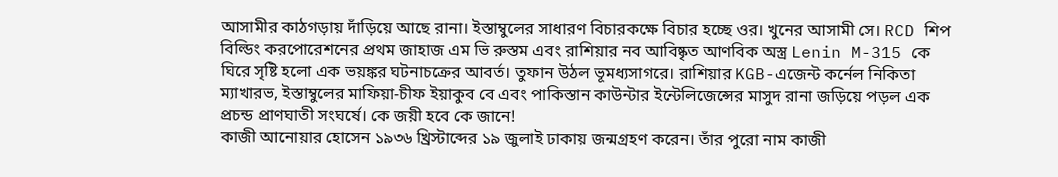আসামীর কাঠগড়ায় দাঁড়িয়ে আছে রানা। ইস্তাম্বুলের সাধারণ বিচারকক্ষে বিচার হচ্ছে ওর। খুনের আসামী সে। RCD শিপ বিল্ডিং করপোরেশনের প্রথম জাহাজ এম ভি রুস্তম এবং রাশিয়ার নব আবিষ্কৃত আণবিক অস্ত্র Lenin M-315 কে ঘিরে সৃষ্টি হলো এক ভয়ঙ্কর ঘটনাচক্রের আবর্ত। তুফান উঠল ভূমধ্যসাগরে। রাশিয়ার KGB-এজেন্ট কর্নেল নিকিতা ম্যাখারভ, ইস্তাম্বুলের মাফিয়া-চীফ ইয়াকুব বে এবং পাকিস্তান কাউন্টার ইন্টেলিজেন্সের মাসুদ রানা জড়িয়ে পড়ল এক প্রচন্ড প্রাণঘাতী সংঘর্ষে। কে জয়ী হবে কে জানে!
কাজী আনোয়ার হোসেন ১৯৩৬ খ্রিস্টাব্দের ১৯ জুলাই ঢাকায় জন্মগ্রহণ করেন। তাঁর পুরো নাম কাজী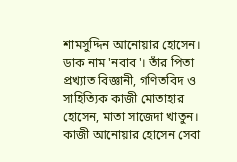শামসুদ্দিন আনোয়ার হোসেন। ডাক নাম 'নবাব'। তাঁর পিতা প্রখ্যাত বিজ্ঞানী, গণিতবিদ ও সাহিত্যিক কাজী মোতাহার হোসেন, মাতা সাজেদা খাতুন। কাজী আনোয়ার হোসেন সেবা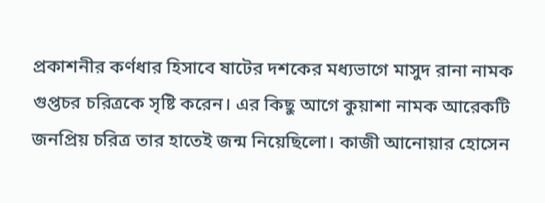প্রকাশনীর কর্ণধার হিসাবে ষাটের দশকের মধ্যভাগে মাসুদ রানা নামক গুপ্তচর চরিত্রকে সৃষ্টি করেন। এর কিছু আগে কুয়াশা নামক আরেকটি জনপ্রিয় চরিত্র তার হাতেই জন্ম নিয়েছিলো। কাজী আনোয়ার হোসেন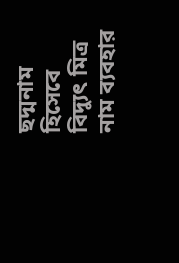ছদ্মনাম হিসেবে বিদ্যুৎ মিত্র নাম ব্যবহার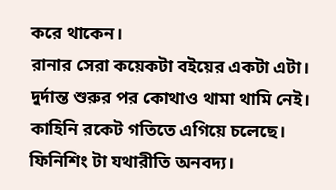করে থাকেন।
রানার সেরা কয়েকটা বইয়ের একটা এটা। দুর্দান্ত শুরুর পর কোথাও থামা থামি নেই। কাহিনি রকেট গতিতে এগিয়ে চলেছে। ফিনিশিং টা যথারীতি অনবদ্য।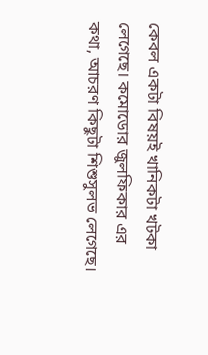কেবল একটা বিষয়ই খানিকটা খটকা লেগেছে। কমোডোর জুলফিকার এর কথা, আচরণ কিছুটা শিশুসুলভ লেগেছে।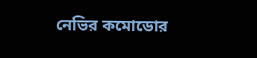নেভির কমোডোর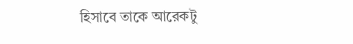হিসাবে তাকে আরেকটু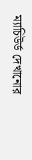ম্যাচিউর্ড দেখানোর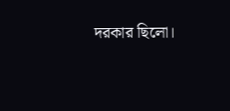দরকার ছিলো।